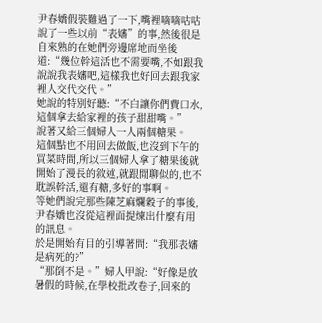尹春嬌假裝難過了一下,嘴裡嘀嘀咕咕說了一些以前“表嬸”的事,然後很是自來熟的在她們旁邊席地而坐後道:“幾位幹這活也不需要嘴,不如跟我說說我表嬸吧,這樣我也好回去跟我家裡人交代交代。”
她說的特別好聽:“不白讓你們費口水,這個拿去給家裡的孩子甜甜嘴。”
說著又給三個婦人一人兩個糖果。
這個點也不用回去做飯,也沒到下午的買菜時間,所以三個婦人拿了糖果後就開始了漫長的敘述,就跟閒聊似的,也不耽誤幹活,還有糖,多好的事啊。
等她們說完那些陳芝麻爛穀子的事後,尹春嬌也沒從這裡面提煉出什麼有用的訊息。
於是開始有目的引導著問:“我那表嬸是病死的?”
“那倒不是。”婦人甲說:“好像是放暑假的時候,在學校批改卷子,回來的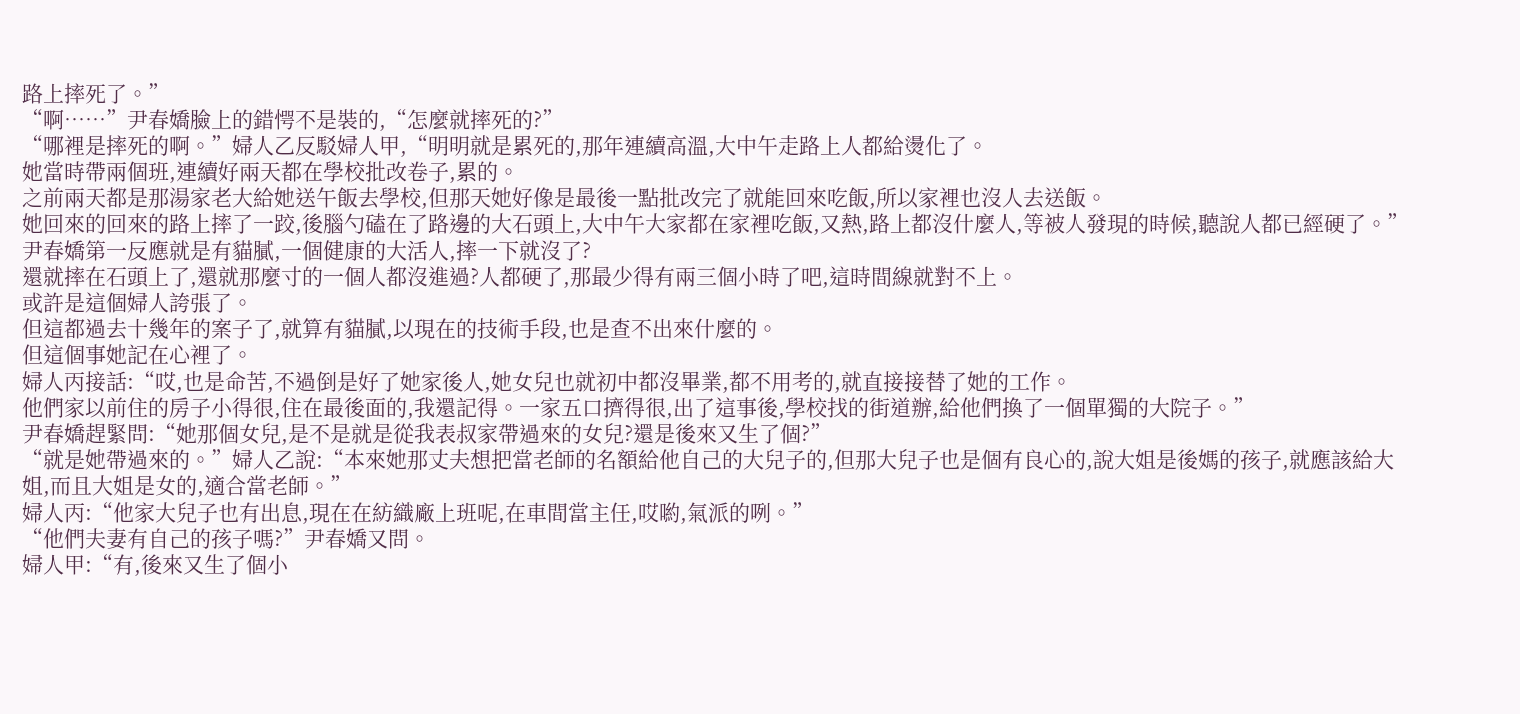路上摔死了。”
“啊……”尹春嬌臉上的錯愕不是裝的,“怎麼就摔死的?”
“哪裡是摔死的啊。”婦人乙反駁婦人甲,“明明就是累死的,那年連續高溫,大中午走路上人都給燙化了。
她當時帶兩個班,連續好兩天都在學校批改卷子,累的。
之前兩天都是那湯家老大給她送午飯去學校,但那天她好像是最後一點批改完了就能回來吃飯,所以家裡也沒人去送飯。
她回來的回來的路上摔了一跤,後腦勺磕在了路邊的大石頭上,大中午大家都在家裡吃飯,又熱,路上都沒什麼人,等被人發現的時候,聽說人都已經硬了。”
尹春嬌第一反應就是有貓膩,一個健康的大活人,摔一下就沒了?
還就摔在石頭上了,還就那麼寸的一個人都沒進過?人都硬了,那最少得有兩三個小時了吧,這時間線就對不上。
或許是這個婦人誇張了。
但這都過去十幾年的案子了,就算有貓膩,以現在的技術手段,也是查不出來什麼的。
但這個事她記在心裡了。
婦人丙接話:“哎,也是命苦,不過倒是好了她家後人,她女兒也就初中都沒畢業,都不用考的,就直接接替了她的工作。
他們家以前住的房子小得很,住在最後面的,我還記得。一家五口擠得很,出了這事後,學校找的街道辦,給他們換了一個單獨的大院子。”
尹春嬌趕緊問:“她那個女兒,是不是就是從我表叔家帶過來的女兒?還是後來又生了個?”
“就是她帶過來的。”婦人乙說:“本來她那丈夫想把當老師的名額給他自己的大兒子的,但那大兒子也是個有良心的,說大姐是後媽的孩子,就應該給大姐,而且大姐是女的,適合當老師。”
婦人丙:“他家大兒子也有出息,現在在紡織廠上班呢,在車間當主任,哎喲,氣派的咧。”
“他們夫妻有自己的孩子嗎?”尹春嬌又問。
婦人甲:“有,後來又生了個小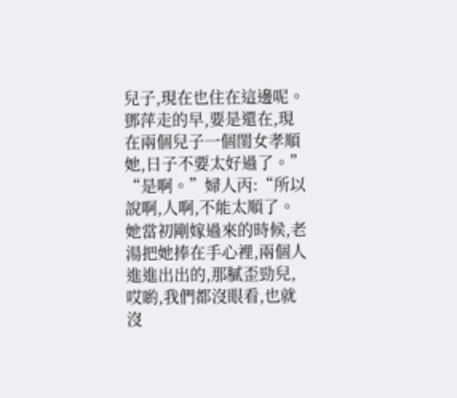兒子,現在也住在這邊呢。鄧萍走的早,要是還在,現在兩個兒子一個閨女孝順她,日子不要太好過了。”
“是啊。”婦人丙:“所以說啊,人啊,不能太順了。她當初剛嫁過來的時候,老湯把她捧在手心裡,兩個人進進出出的,那膩歪勁兒,哎喲,我們都沒眼看,也就沒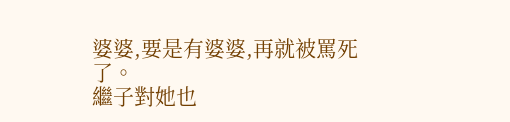婆婆,要是有婆婆,再就被罵死了。
繼子對她也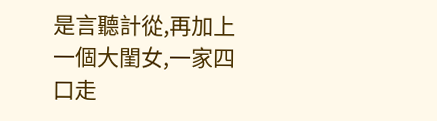是言聽計從,再加上一個大閨女,一家四口走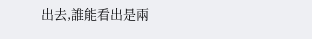出去,誰能看出是兩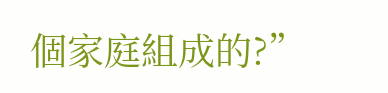個家庭組成的?”